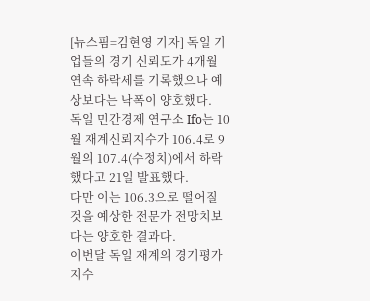[뉴스핌=김현영 기자] 독일 기업들의 경기 신뢰도가 4개월 연속 하락세를 기록했으나 예상보다는 낙폭이 양호했다.
독일 민간경제 연구소 Ifo는 10월 재계신뢰지수가 106.4로 9월의 107.4(수정치)에서 하락했다고 21일 발표했다.
다만 이는 106.3으로 떨어질 것을 예상한 전문가 전망치보다는 양호한 결과다.
이번달 독일 재계의 경기평가지수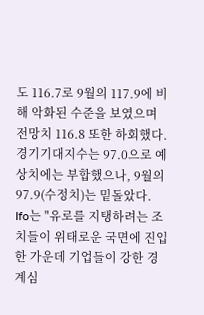도 116.7로 9월의 117.9에 비해 악화된 수준을 보였으며 전망치 116.8 또한 하회했다.
경기기대지수는 97.0으로 예상치에는 부합했으나, 9월의 97.9(수정치)는 밑돌았다.
Ifo는 "유로를 지탱하려는 조치들이 위태로운 국면에 진입한 가운데 기업들이 강한 경계심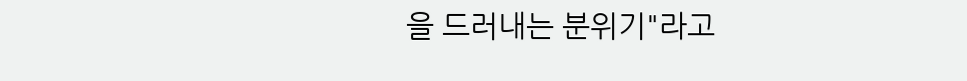을 드러내는 분위기"라고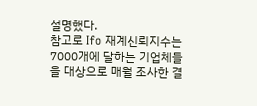설명했다.
참고로 Ifo 재계신뢰지수는 7000개에 달하는 기업체들을 대상으로 매월 조사한 결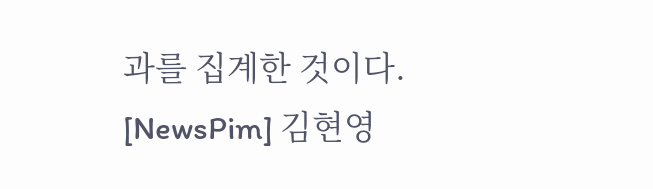과를 집계한 것이다.
[NewsPim] 김현영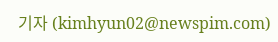기자 (kimhyun02@newspim.com)